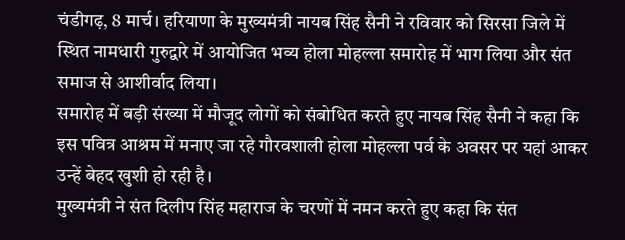चंडीगढ़, 8 मार्च। हरियाणा के मुख्यमंत्री नायब सिंह सैनी ने रविवार को सिरसा जिले में स्थित नामधारी गुरुद्वारे में आयोजित भव्य होला मोहल्ला समारोह में भाग लिया और संत समाज से आशीर्वाद लिया।
समारोह में बड़ी संख्या में मौजूद लोगों को संबोधित करते हुए नायब सिंह सैनी ने कहा कि इस पवित्र आश्रम में मनाए जा रहे गौरवशाली होला मोहल्ला पर्व के अवसर पर यहां आकर उन्हें बेहद खुशी हो रही है।
मुख्यमंत्री ने संत दिलीप सिंह महाराज के चरणों में नमन करते हुए कहा कि संत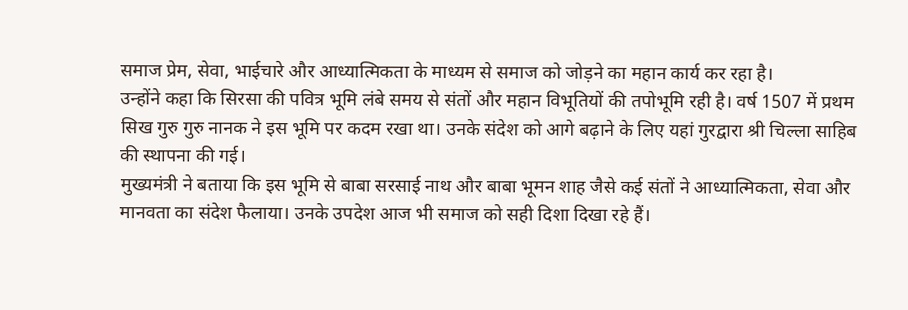समाज प्रेम, सेवा, भाईचारे और आध्यात्मिकता के माध्यम से समाज को जोड़ने का महान कार्य कर रहा है।
उन्होंने कहा कि सिरसा की पवित्र भूमि लंबे समय से संतों और महान विभूतियों की तपोभूमि रही है। वर्ष 1507 में प्रथम सिख गुरु गुरु नानक ने इस भूमि पर कदम रखा था। उनके संदेश को आगे बढ़ाने के लिए यहां गुरद्वारा श्री चिल्ला साहिब की स्थापना की गई।
मुख्यमंत्री ने बताया कि इस भूमि से बाबा सरसाई नाथ और बाबा भूमन शाह जैसे कई संतों ने आध्यात्मिकता, सेवा और मानवता का संदेश फैलाया। उनके उपदेश आज भी समाज को सही दिशा दिखा रहे हैं।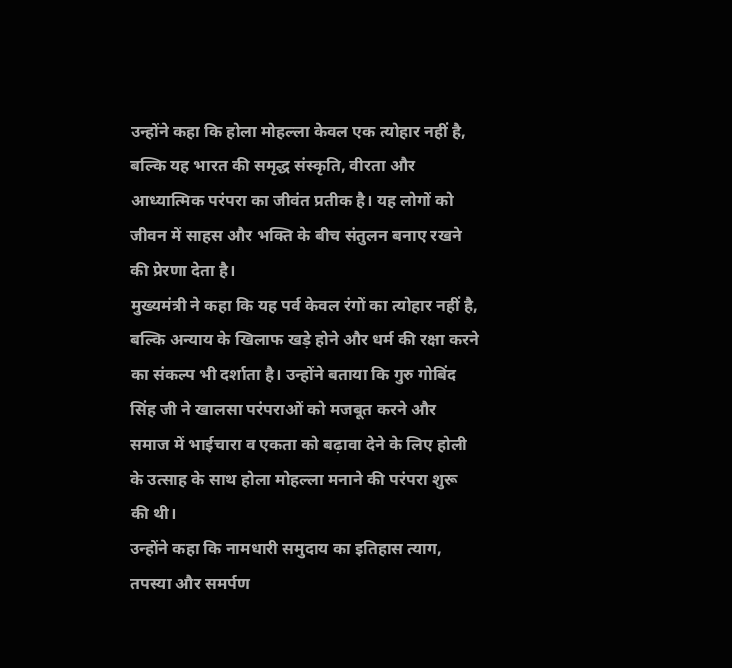उन्होंने कहा कि होला मोहल्ला केवल एक त्योहार नहीं है, बल्कि यह भारत की समृद्ध संस्कृति, वीरता और आध्यात्मिक परंपरा का जीवंत प्रतीक है। यह लोगों को जीवन में साहस और भक्ति के बीच संतुलन बनाए रखने की प्रेरणा देता है।
मुख्यमंत्री ने कहा कि यह पर्व केवल रंगों का त्योहार नहीं है, बल्कि अन्याय के खिलाफ खड़े होने और धर्म की रक्षा करने का संकल्प भी दर्शाता है। उन्होंने बताया कि गुरु गोबिंद सिंह जी ने खालसा परंपराओं को मजबूत करने और समाज में भाईचारा व एकता को बढ़ावा देने के लिए होली के उत्साह के साथ होला मोहल्ला मनाने की परंपरा शुरू की थी।
उन्होंने कहा कि नामधारी समुदाय का इतिहास त्याग, तपस्या और समर्पण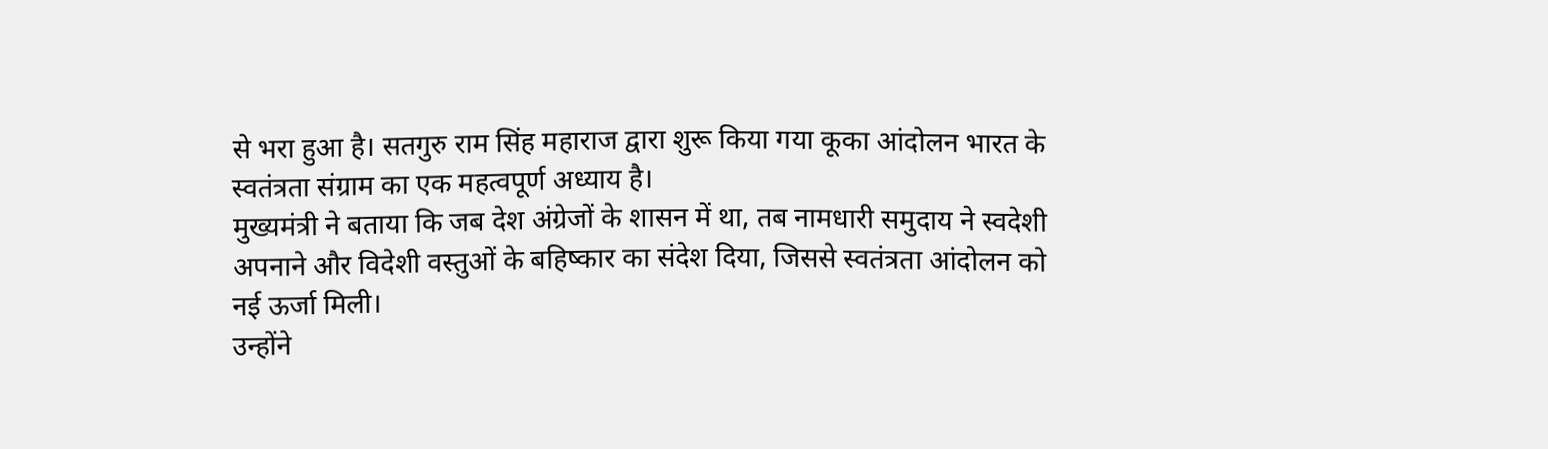से भरा हुआ है। सतगुरु राम सिंह महाराज द्वारा शुरू किया गया कूका आंदोलन भारत के स्वतंत्रता संग्राम का एक महत्वपूर्ण अध्याय है।
मुख्यमंत्री ने बताया कि जब देश अंग्रेजों के शासन में था, तब नामधारी समुदाय ने स्वदेशी अपनाने और विदेशी वस्तुओं के बहिष्कार का संदेश दिया, जिससे स्वतंत्रता आंदोलन को नई ऊर्जा मिली।
उन्होंने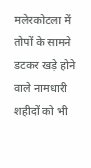मलेरकोटला में तोपों के सामने डटकर खड़े होने वाले नामधारी शहीदों को भी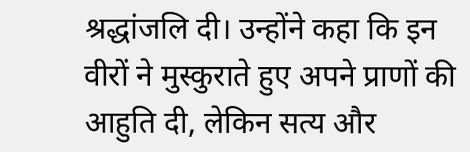श्रद्धांजलि दी। उन्होंने कहा कि इन वीरों ने मुस्कुराते हुए अपने प्राणों की आहुति दी, लेकिन सत्य और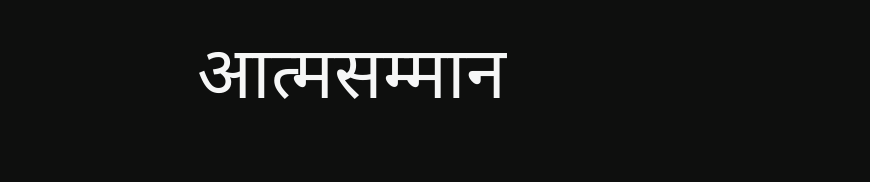आत्मसम्मान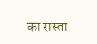का रास्ता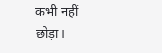कभी नहीं छोड़ा।